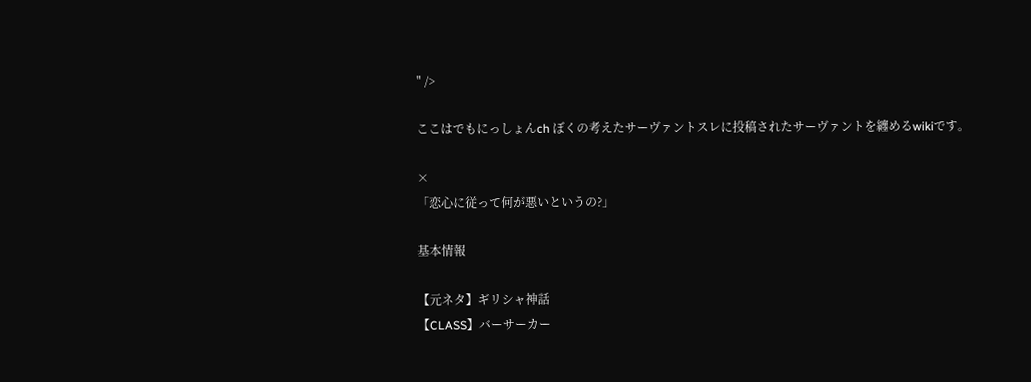" />

ここはでもにっしょんch ぼくの考えたサーヴァントスレに投稿されたサーヴァントを纏めるwikiです。

×
「恋心に従って何が悪いというの?」

基本情報

【元ネタ】ギリシャ神話
【CLASS】バーサーカー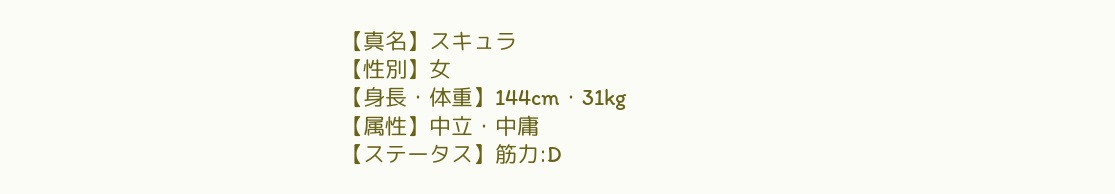【真名】スキュラ
【性別】女
【身長・体重】144cm・31kg
【属性】中立・中庸
【ステータス】筋力:D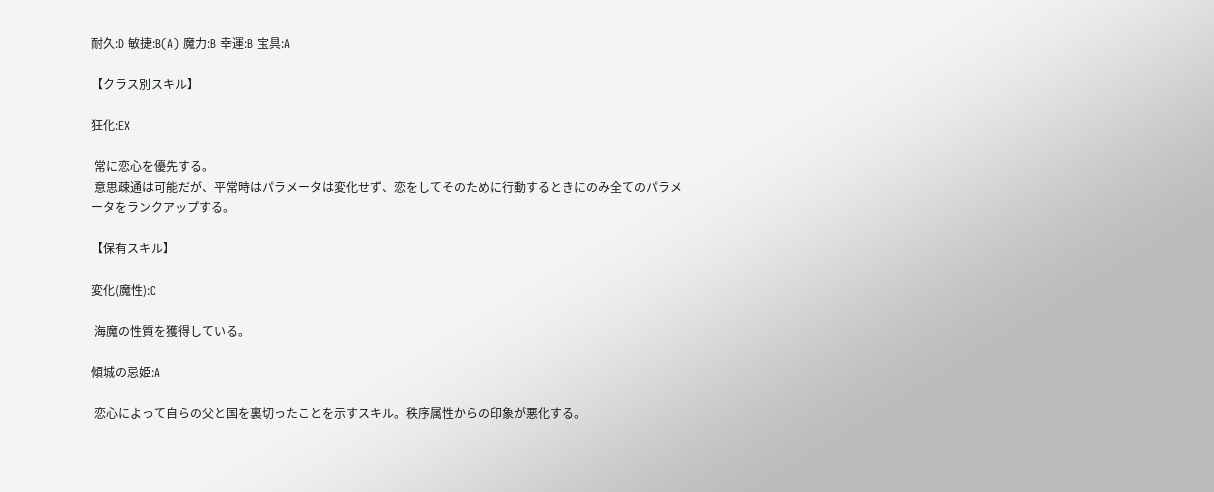耐久:D 敏捷:B(A) 魔力:B 幸運:B 宝具:A

【クラス別スキル】

狂化:EX

 常に恋心を優先する。
 意思疎通は可能だが、平常時はパラメータは変化せず、恋をしてそのために行動するときにのみ全てのパラメータをランクアップする。

【保有スキル】

変化(魔性):C

 海魔の性質を獲得している。

傾城の忌姫:A

 恋心によって自らの父と国を裏切ったことを示すスキル。秩序属性からの印象が悪化する。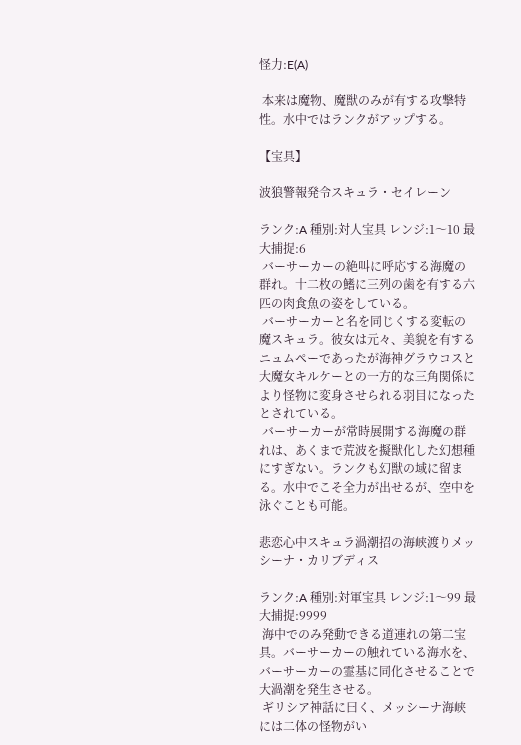怪力:E(A)

 本来は魔物、魔獣のみが有する攻撃特性。水中ではランクがアップする。

【宝具】

波狼警報発令スキュラ・セイレーン

ランク:A 種別:対人宝具 レンジ:1〜10 最大捕捉:6
 バーサーカーの絶叫に呼応する海魔の群れ。十二枚の鰭に三列の歯を有する六匹の肉食魚の姿をしている。
 バーサーカーと名を同じくする変転の魔スキュラ。彼女は元々、美貌を有するニュムペーであったが海神グラウコスと大魔女キルケーとの一方的な三角関係により怪物に変身させられる羽目になったとされている。
 バーサーカーが常時展開する海魔の群れは、あくまで荒波を擬獣化した幻想種にすぎない。ランクも幻獣の域に留まる。水中でこそ全力が出せるが、空中を泳ぐことも可能。

悲恋心中スキュラ渦潮招の海峡渡りメッシーナ・カリブディス

ランク:A 種別:対軍宝具 レンジ:1〜99 最大捕捉:9999
 海中でのみ発動できる道連れの第二宝具。バーサーカーの触れている海水を、バーサーカーの霊基に同化させることで大渦潮を発生させる。
 ギリシア神話に曰く、メッシーナ海峡には二体の怪物がい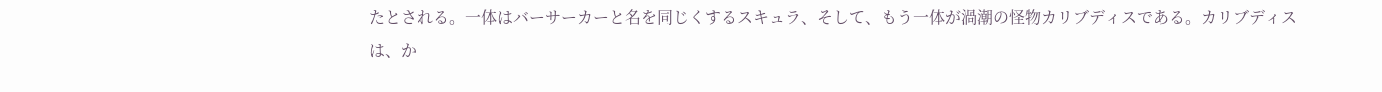たとされる。一体はバーサーカーと名を同じくするスキュラ、そして、もう一体が渦潮の怪物カリブディスである。カリブディスは、か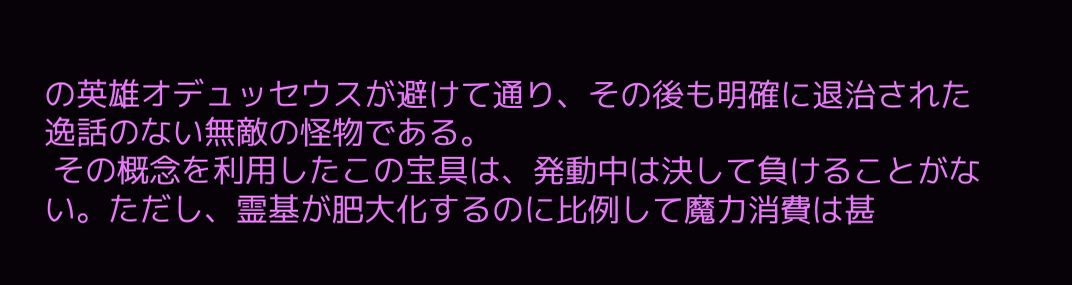の英雄オデュッセウスが避けて通り、その後も明確に退治された逸話のない無敵の怪物である。
 その概念を利用したこの宝具は、発動中は決して負けることがない。ただし、霊基が肥大化するのに比例して魔力消費は甚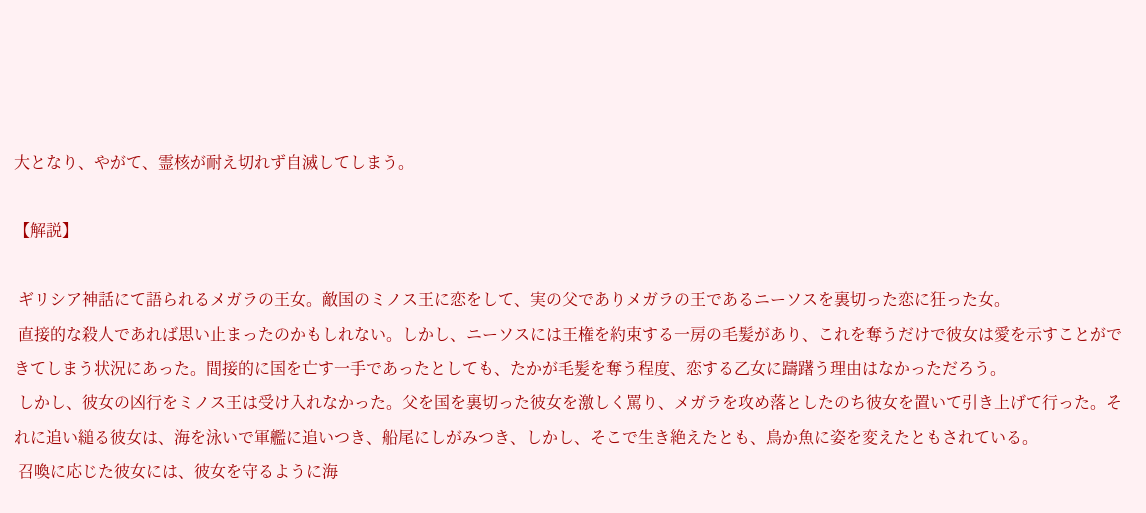大となり、やがて、霊核が耐え切れず自滅してしまう。

【解説】

 ギリシア神話にて語られるメガラの王女。敵国のミノス王に恋をして、実の父でありメガラの王であるニーソスを裏切った恋に狂った女。
 直接的な殺人であれば思い止まったのかもしれない。しかし、ニーソスには王権を約束する一房の毛髪があり、これを奪うだけで彼女は愛を示すことができてしまう状況にあった。間接的に国を亡す一手であったとしても、たかが毛髪を奪う程度、恋する乙女に躊躇う理由はなかっただろう。
 しかし、彼女の凶行をミノス王は受け入れなかった。父を国を裏切った彼女を激しく罵り、メガラを攻め落としたのち彼女を置いて引き上げて行った。それに追い縋る彼女は、海を泳いで軍艦に追いつき、船尾にしがみつき、しかし、そこで生き絶えたとも、鳥か魚に姿を変えたともされている。
 召喚に応じた彼女には、彼女を守るように海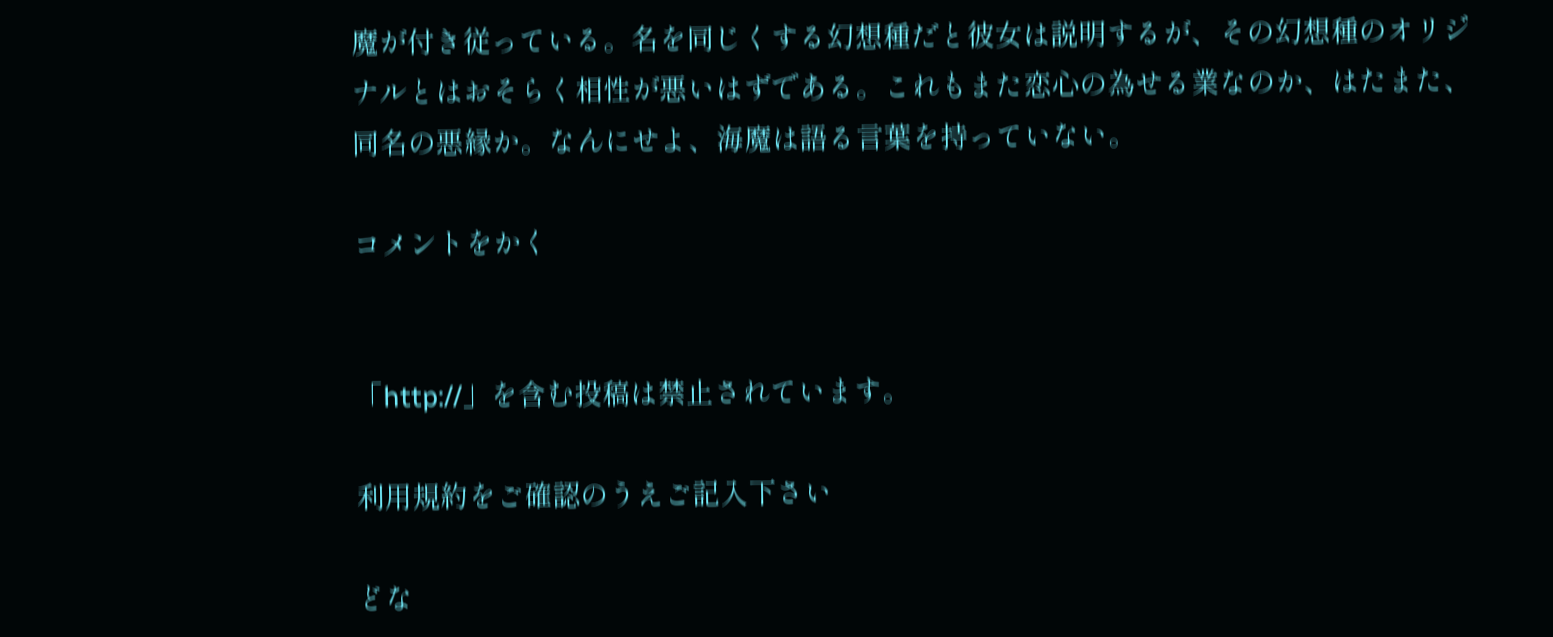魔が付き従っている。名を同じくする幻想種だと彼女は説明するが、その幻想種のオリジナルとはおそらく相性が悪いはずである。これもまた恋心の為せる業なのか、はたまた、同名の悪縁か。なんにせよ、海魔は語る言葉を持っていない。

コメントをかく


「http://」を含む投稿は禁止されています。

利用規約をご確認のうえご記入下さい

どな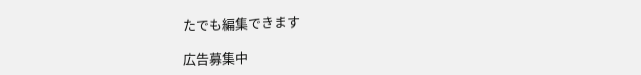たでも編集できます

広告募集中